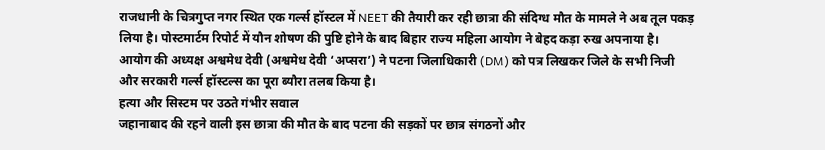राजधानी के चित्रगुप्त नगर स्थित एक गर्ल्स हॉस्टल में NEET की तैयारी कर रही छात्रा की संदिग्ध मौत के मामले ने अब तूल पकड़ लिया है। पोस्टमार्टम रिपोर्ट में यौन शोषण की पुष्टि होने के बाद बिहार राज्य महिला आयोग ने बेहद कड़ा रुख अपनाया है। आयोग की अध्यक्ष अश्वमेध देवी (अश्वमेध देवी ‘अप्सरा’) ने पटना जिलाधिकारी (DM) को पत्र लिखकर जिले के सभी निजी और सरकारी गर्ल्स हॉस्टल्स का पूरा ब्यौरा तलब किया है।
हत्या और सिस्टम पर उठते गंभीर सवाल
जहानाबाद की रहने वाली इस छात्रा की मौत के बाद पटना की सड़कों पर छात्र संगठनों और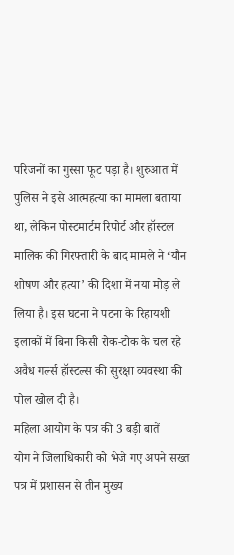परिजनों का गुस्सा फूट पड़ा है। शुरुआत में पुलिस ने इसे आत्महत्या का मामला बताया था, लेकिन पोस्टमार्टम रिपोर्ट और हॉस्टल मालिक की गिरफ्तारी के बाद मामले ने ‘यौन शोषण और हत्या’ की दिशा में नया मोड़ ले लिया है। इस घटना ने पटना के रिहायशी इलाकों में बिना किसी रोक-टोक के चल रहे अवैध गर्ल्स हॉस्टल्स की सुरक्षा व्यवस्था की पोल खोल दी है।
महिला आयोग के पत्र की 3 बड़ी बातें
योग ने जिलाधिकारी को भेजे गए अपने सख्त पत्र में प्रशासन से तीन मुख्य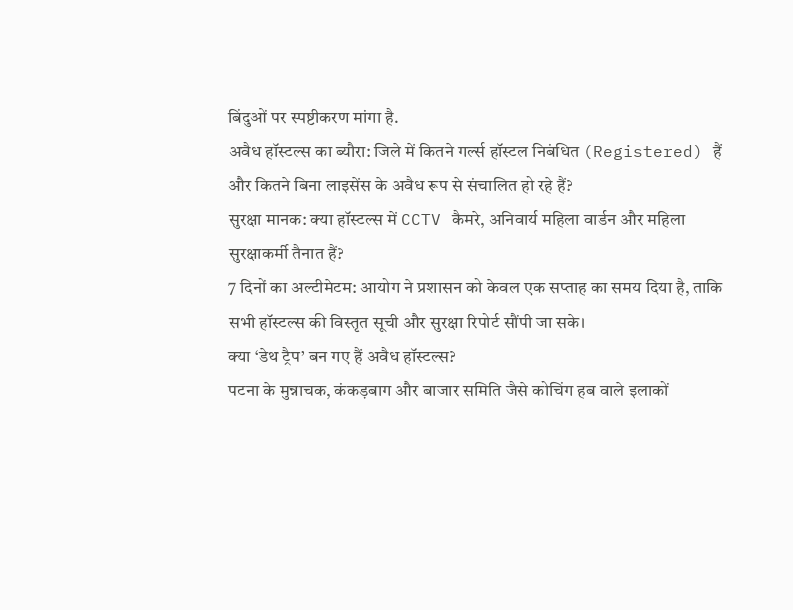बिंदुओं पर स्पष्टीकरण मांगा है.
अवैध हॉस्टल्स का ब्यौरा: जिले में कितने गर्ल्स हॉस्टल निबंधित (Registered) हैं और कितने बिना लाइसेंस के अवैध रूप से संचालित हो रहे हैं?
सुरक्षा मानक: क्या हॉस्टल्स में CCTV कैमरे, अनिवार्य महिला वार्डन और महिला सुरक्षाकर्मी तैनात हैं?
7 दिनों का अल्टीमेटम: आयोग ने प्रशासन को केवल एक सप्ताह का समय दिया है, ताकि सभी हॉस्टल्स की विस्तृत सूची और सुरक्षा रिपोर्ट सौंपी जा सके।
क्या ‘डेथ ट्रैप’ बन गए हैं अवैध हॉस्टल्स?
पटना के मुन्नाचक, कंकड़बाग और बाजार समिति जैसे कोचिंग हब वाले इलाकों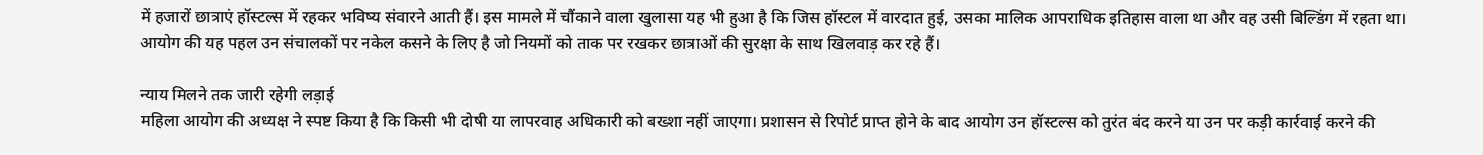में हजारों छात्राएं हॉस्टल्स में रहकर भविष्य संवारने आती हैं। इस मामले में चौंकाने वाला खुलासा यह भी हुआ है कि जिस हॉस्टल में वारदात हुई, उसका मालिक आपराधिक इतिहास वाला था और वह उसी बिल्डिंग में रहता था। आयोग की यह पहल उन संचालकों पर नकेल कसने के लिए है जो नियमों को ताक पर रखकर छात्राओं की सुरक्षा के साथ खिलवाड़ कर रहे हैं।

न्याय मिलने तक जारी रहेगी लड़ाई
महिला आयोग की अध्यक्ष ने स्पष्ट किया है कि किसी भी दोषी या लापरवाह अधिकारी को बख्शा नहीं जाएगा। प्रशासन से रिपोर्ट प्राप्त होने के बाद आयोग उन हॉस्टल्स को तुरंत बंद करने या उन पर कड़ी कार्रवाई करने की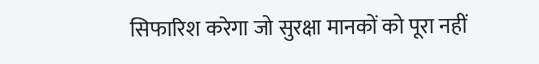सिफारिश करेगा जो सुरक्षा मानकों को पूरा नहीं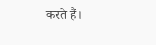करते हैं।